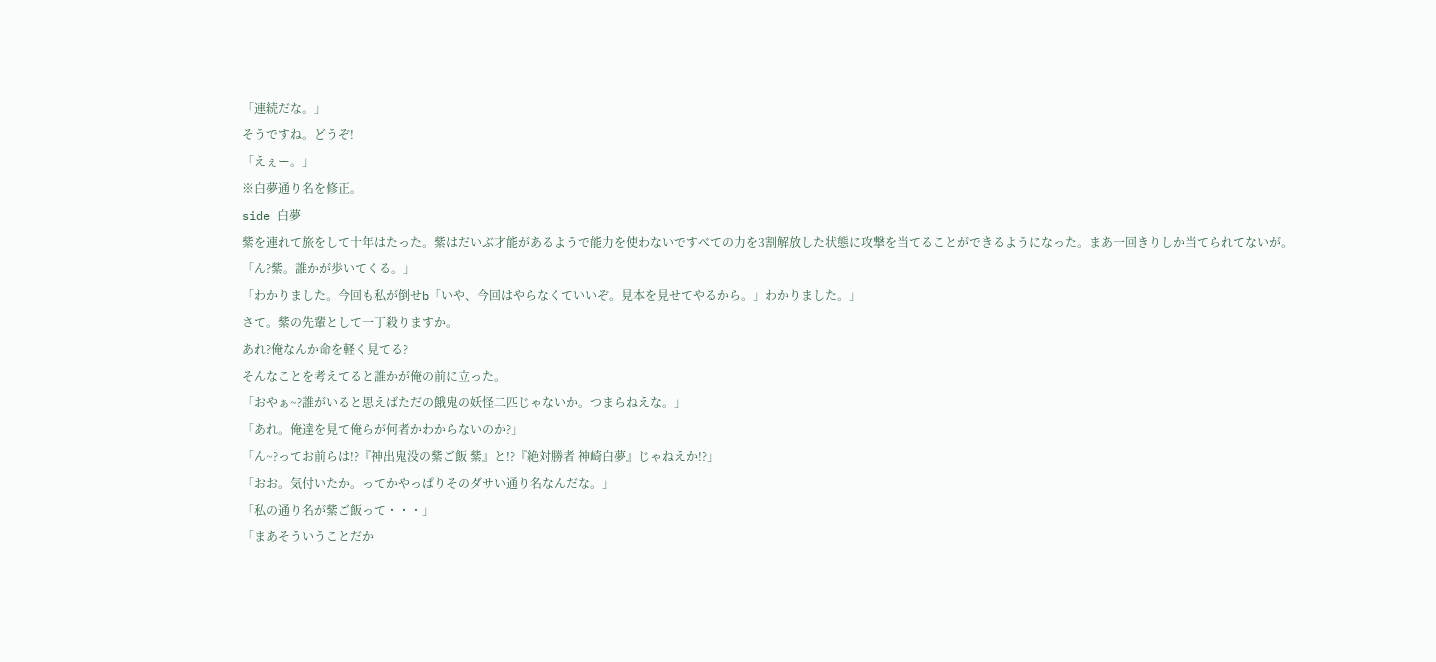「連続だな。」
そうですね。どうぞ!
「えぇー。」
※白夢通り名を修正。
side 白夢
紫を連れて旅をして十年はたった。紫はだいぶ才能があるようで能力を使わないですべての力を3割解放した状態に攻撃を当てることができるようになった。まあ一回きりしか当てられてないが。
「ん?紫。誰かが歩いてくる。」
「わかりました。今回も私が倒せb「いや、今回はやらなくていいぞ。見本を見せてやるから。」わかりました。」
さて。紫の先輩として一丁殺りますか。
あれ?俺なんか命を軽く見てる?
そんなことを考えてると誰かが俺の前に立った。
「おやぁ~?誰がいると思えばただの餓鬼の妖怪二匹じゃないか。つまらねえな。」
「あれ。俺達を見て俺らが何者かわからないのか?」
「ん~?ってお前らは!?『神出鬼没の紫ご飯 紫』と!?『絶対勝者 神崎白夢』じゃねえか!?」
「おお。気付いたか。ってかやっぱりそのダサい通り名なんだな。」
「私の通り名が紫ご飯って・・・」
「まあそういうことだか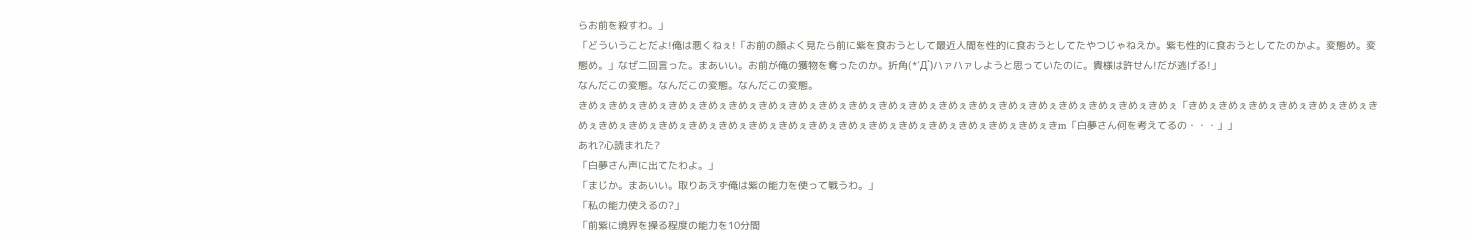らお前を殺すわ。」
「どういうことだよ!俺は悪くねぇ!「お前の顔よく見たら前に紫を食おうとして最近人間を性的に食おうとしてたやつじゃねえか。紫も性的に食おうとしてたのかよ。変態め。変態め。」なぜ二回言った。まあいい。お前が俺の獲物を奪ったのか。折角(*´Д`)ハァハァしようと思っていたのに。貴様は許せん!だが逃げる!」
なんだこの変態。なんだこの変態。なんだこの変態。
きめぇきめぇきめぇきめぇきめぇきめぇきめぇきめぇきめぇきめぇきめぇきめぇきめぇきめぇきめぇきめぇきめぇきめぇきめぇきめぇ「きめぇきめぇきめぇきめぇきめぇきめぇきめぇきめぇきめぇきめぇきめぇきめぇきめぇきめぇきめぇきめぇきめぇきめぇきめぇきめぇきめぇきめぇきm「白夢さん何を考えてるの・・・」」
あれ?心読まれた?
「白夢さん声に出てたわよ。」
「まじか。まあいい。取りあえず俺は紫の能力を使って戦うわ。」
「私の能力使えるの?」
「前紫に境界を操る程度の能力を10分間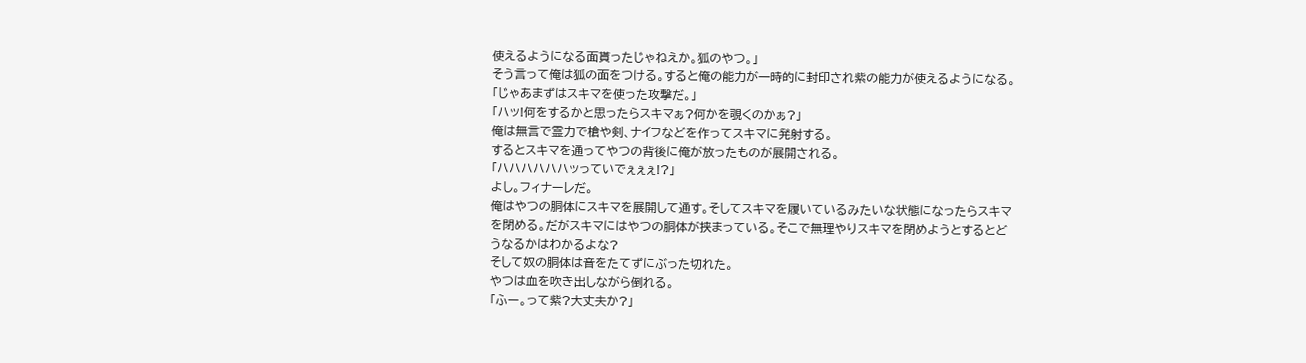使えるようになる面貰ったじゃねえか。狐のやつ。」
そう言って俺は狐の面をつける。すると俺の能力が一時的に封印され紫の能力が使えるようになる。
「じゃあまずはスキマを使った攻撃だ。」
「ハッ!何をするかと思ったらスキマぁ?何かを覗くのかぁ?」
俺は無言で霊力で槍や剣、ナイフなどを作ってスキマに発射する。
するとスキマを通ってやつの背後に俺が放ったものが展開される。
「ハハハハハハッっていでぇぇぇ!?」
よし。フィナーレだ。
俺はやつの胴体にスキマを展開して通す。そしてスキマを履いているみたいな状態になったらスキマを閉める。だがスキマにはやつの胴体が挟まっている。そこで無理やりスキマを閉めようとするとどうなるかはわかるよな?
そして奴の胴体は音をたてずにぶった切れた。
やつは血を吹き出しながら倒れる。
「ふー。って紫?大丈夫か?」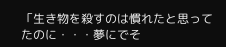「生き物を殺すのは慣れたと思ってたのに・・・夢にでそ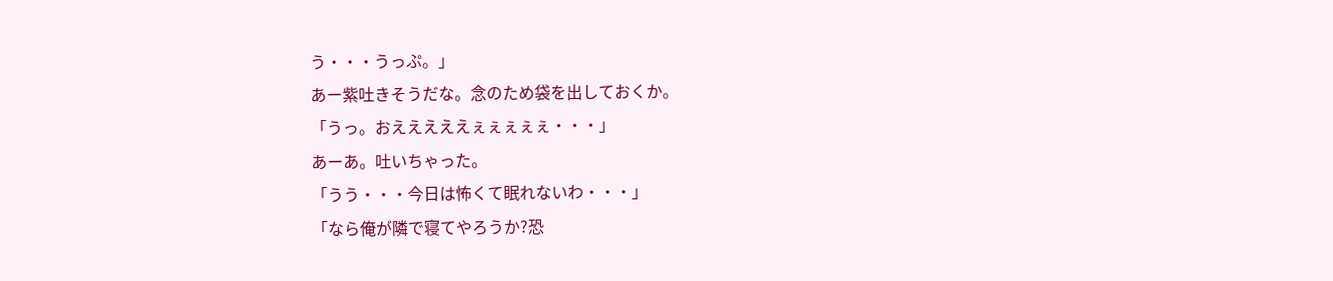う・・・うっぷ。」
あー紫吐きそうだな。念のため袋を出しておくか。
「うっ。おえええええぇぇぇぇぇ・・・」
あーあ。吐いちゃった。
「うう・・・今日は怖くて眠れないわ・・・」
「なら俺が隣で寝てやろうか?恐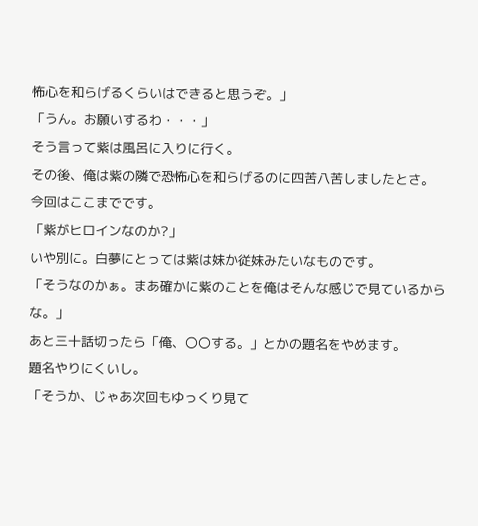怖心を和らげるくらいはできると思うぞ。」
「うん。お願いするわ・・・」
そう言って紫は風呂に入りに行く。
その後、俺は紫の隣で恐怖心を和らげるのに四苦八苦しましたとさ。
今回はここまでです。
「紫がヒロインなのか?」
いや別に。白夢にとっては紫は妹か従妹みたいなものです。
「そうなのかぁ。まあ確かに紫のことを俺はそんな感じで見ているからな。」
あと三十話切ったら「俺、〇〇する。」とかの題名をやめます。
題名やりにくいし。
「そうか、じゃあ次回もゆっくり見て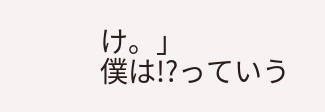け。」
僕は!?っていう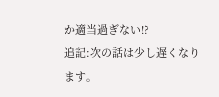か適当過ぎない!?
追記:次の話は少し遅くなります。